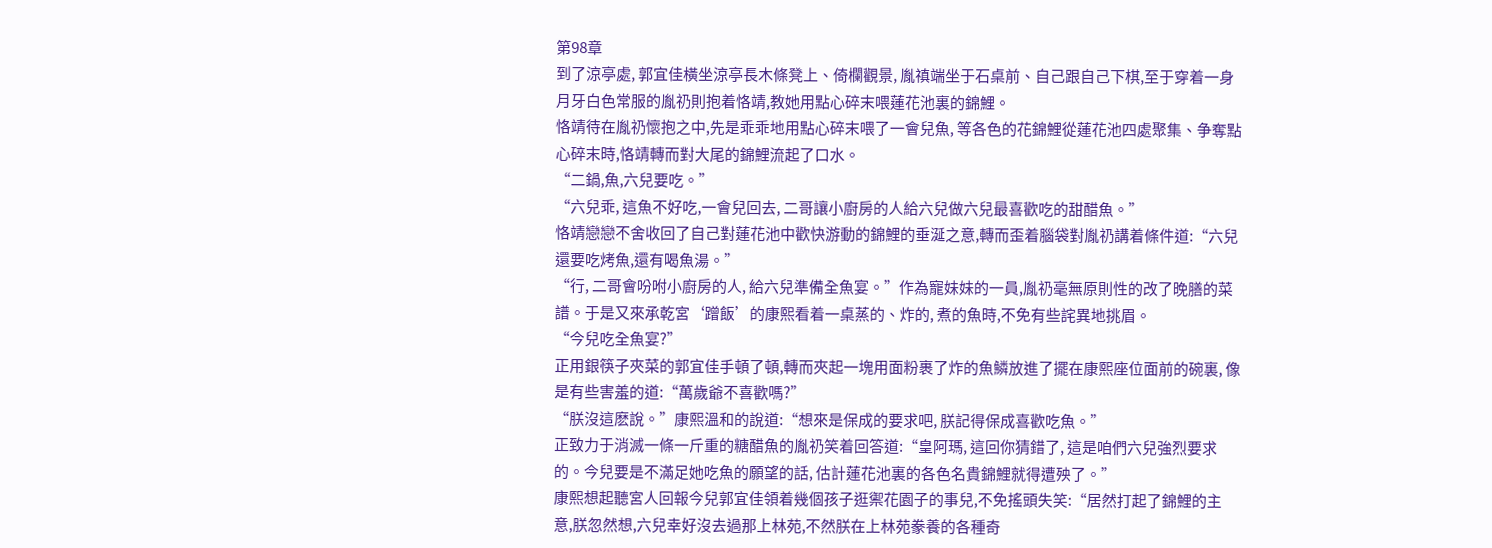第98章
到了涼亭處, 郭宜佳橫坐涼亭長木條凳上、倚欄觀景, 胤禛端坐于石桌前、自己跟自己下棋,至于穿着一身月牙白色常服的胤礽則抱着恪靖,教她用點心碎末喂蓮花池裏的錦鯉。
恪靖待在胤礽懷抱之中,先是乖乖地用點心碎末喂了一會兒魚, 等各色的花錦鯉從蓮花池四處聚集、争奪點心碎末時,恪靖轉而對大尾的錦鯉流起了口水。
“二鍋,魚,六兒要吃。”
“六兒乖, 這魚不好吃,一會兒回去, 二哥讓小廚房的人給六兒做六兒最喜歡吃的甜醋魚。”
恪靖戀戀不舍收回了自己對蓮花池中歡快游動的錦鯉的垂涎之意,轉而歪着腦袋對胤礽講着條件道:“六兒還要吃烤魚,還有喝魚湯。”
“行, 二哥會吩咐小廚房的人, 給六兒準備全魚宴。”作為寵妹妹的一員,胤礽毫無原則性的改了晚膳的菜譜。于是又來承乾宮‘蹭飯’的康熙看着一桌蒸的、炸的, 煮的魚時,不免有些詫異地挑眉。
“今兒吃全魚宴?”
正用銀筷子夾菜的郭宜佳手頓了頓,轉而夾起一塊用面粉裹了炸的魚鱗放進了擺在康熙座位面前的碗裏, 像是有些害羞的道:“萬歲爺不喜歡嗎?”
“朕沒這麽說。”康熙溫和的說道:“想來是保成的要求吧, 朕記得保成喜歡吃魚。”
正致力于消滅一條一斤重的糖醋魚的胤礽笑着回答道:“皇阿瑪, 這回你猜錯了, 這是咱們六兒強烈要求的。今兒要是不滿足她吃魚的願望的話, 估計蓮花池裏的各色名貴錦鯉就得遭殃了。”
康熙想起聽宮人回報今兒郭宜佳領着幾個孩子逛禦花園子的事兒,不免搖頭失笑:“居然打起了錦鯉的主意,朕忽然想,六兒幸好沒去過那上林苑,不然朕在上林苑豢養的各種奇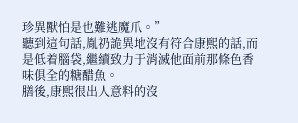珍異獸怕是也難逃魔爪。”
聽到這句話,胤礽詭異地沒有符合康熙的話,而是低着腦袋,繼續致力于消滅他面前那條色香味俱全的糖醋魚。
膳後,康熙很出人意料的沒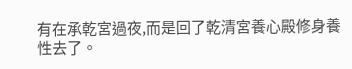有在承乾宮過夜,而是回了乾清宮養心殿修身養性去了。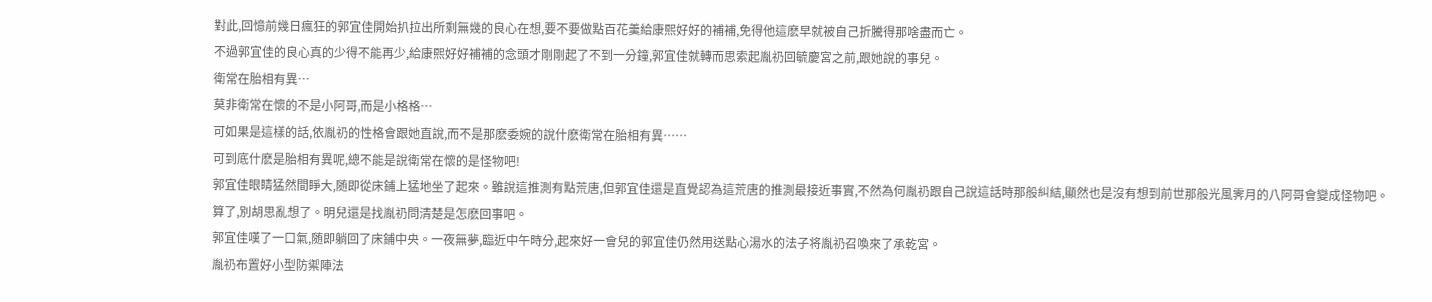對此,回憶前幾日瘋狂的郭宜佳開始扒拉出所剩無幾的良心在想,要不要做點百花羹給康熙好好的補補,免得他這麽早就被自己折騰得那啥盡而亡。
不過郭宜佳的良心真的少得不能再少,給康熙好好補補的念頭才剛剛起了不到一分鐘,郭宜佳就轉而思索起胤礽回毓慶宮之前,跟她說的事兒。
衛常在胎相有異…
莫非衛常在懷的不是小阿哥,而是小格格…
可如果是這樣的話,依胤礽的性格會跟她直說,而不是那麽委婉的說什麽衛常在胎相有異……
可到底什麽是胎相有異呢,總不能是說衛常在懷的是怪物吧!
郭宜佳眼睛猛然間睜大,随即從床鋪上猛地坐了起來。雖說這推測有點荒唐,但郭宜佳還是直覺認為這荒唐的推測最接近事實,不然為何胤礽跟自己說這話時那般糾結,顯然也是沒有想到前世那般光風霁月的八阿哥會變成怪物吧。
算了,別胡思亂想了。明兒還是找胤礽問清楚是怎麽回事吧。
郭宜佳嘆了一口氣,随即躺回了床鋪中央。一夜無夢,臨近中午時分,起來好一會兒的郭宜佳仍然用送點心湯水的法子将胤礽召喚來了承乾宮。
胤礽布置好小型防禦陣法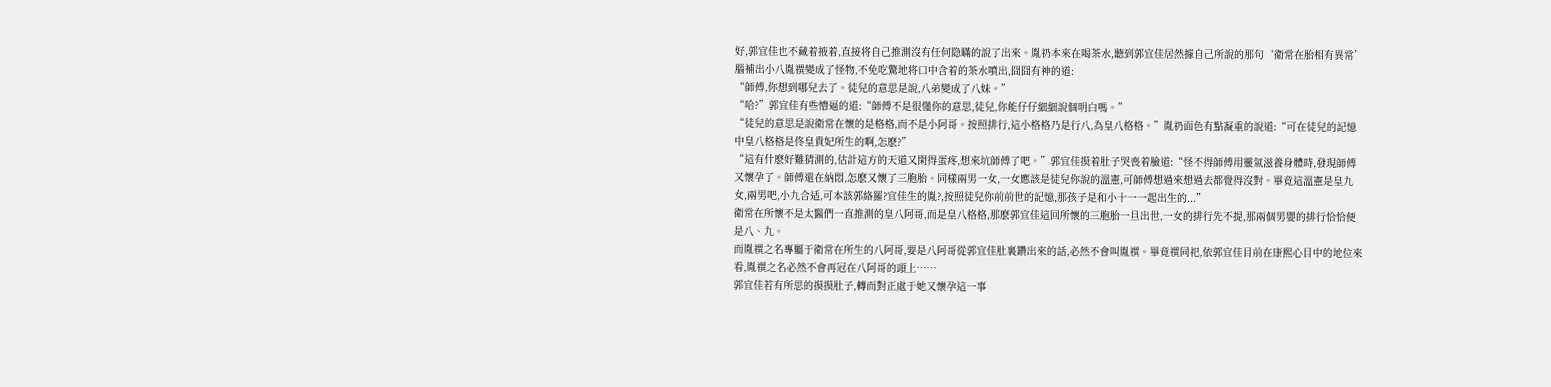好,郭宜佳也不藏着掖着,直接将自己推測沒有任何隐瞞的說了出來。胤礽本來在喝茶水,聽到郭宜佳居然據自己所說的那句‘衛常在胎相有異常’腦補出小八胤禩變成了怪物,不免吃驚地将口中含着的茶水噴出,囧囧有神的道:
“師傅,你想到哪兒去了。徒兒的意思是說,八弟變成了八妹。”
“哈?”郭宜佳有些懵逼的道:“師傅不是很懂你的意思,徒兒,你能仔仔細細說個明白嗎。”
“徒兒的意思是說衛常在懷的是格格,而不是小阿哥。按照排行,這小格格乃是行八,為皇八格格。”胤礽面色有點凝重的說道:“可在徒兒的記憶中皇八格格是佟皇貴妃所生的啊,怎麽?”
“這有什麽好難猜測的,估計這方的天道又閑得蛋疼,想來坑師傅了吧。”郭宜佳摸着肚子哭喪着臉道:“怪不得師傅用靈氣滋養身體時,發現師傅又懷孕了。師傅還在納悶,怎麽又懷了三胞胎。同樣兩男一女,一女應該是徒兒你說的溫憲,可師傅想過來想過去都覺得沒對。畢竟這溫憲是皇九女,兩男吧,小九合适,可本該郭絡羅?宜佳生的胤?,按照徒兒你前前世的記憶,那孩子是和小十一一起出生的...”
衛常在所懷不是太醫們一直推測的皇八阿哥,而是皇八格格,那麽郭宜佳這回所懷的三胞胎一旦出世,一女的排行先不提,那兩個男嬰的排行恰恰便是八、九。
而胤禩之名專屬于衛常在所生的八阿哥,要是八阿哥從郭宜佳肚裏鑽出來的話,必然不會叫胤禩。畢竟禩同祀,依郭宜佳目前在康熙心目中的地位來看,胤禩之名必然不會再冠在八阿哥的頭上……
郭宜佳若有所思的摸摸肚子,轉而對正處于她又懷孕這一事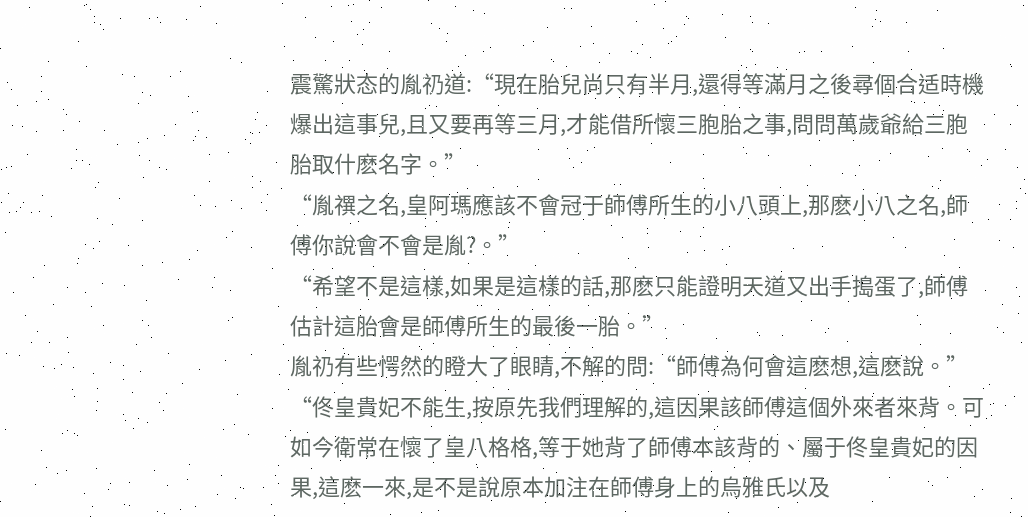震驚狀态的胤礽道:“現在胎兒尚只有半月,還得等滿月之後尋個合适時機爆出這事兒,且又要再等三月,才能借所懷三胞胎之事,問問萬歲爺給三胞胎取什麽名字。”
“胤禩之名,皇阿瑪應該不會冠于師傅所生的小八頭上,那麽小八之名,師傅你說會不會是胤?。”
“希望不是這樣,如果是這樣的話,那麽只能證明天道又出手搗蛋了,師傅估計這胎會是師傅所生的最後一胎。”
胤礽有些愕然的瞪大了眼睛,不解的問:“師傅為何會這麽想,這麽說。”
“佟皇貴妃不能生,按原先我們理解的,這因果該師傅這個外來者來背。可如今衛常在懷了皇八格格,等于她背了師傅本該背的、屬于佟皇貴妃的因果,這麽一來,是不是說原本加注在師傅身上的烏雅氏以及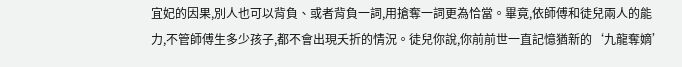宜妃的因果,別人也可以背負、或者背負一詞,用搶奪一詞更為恰當。畢竟,依師傅和徒兒兩人的能力,不管師傅生多少孩子,都不會出現夭折的情況。徒兒你說,你前前世一直記憶猶新的‘九龍奪嫡’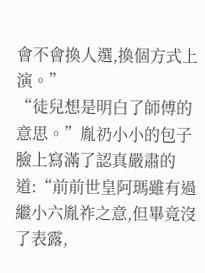會不會換人選,換個方式上演。”
“徒兒想是明白了師傅的意思。”胤礽小小的包子臉上寫滿了認真嚴肅的道:“前前世皇阿瑪雖有過繼小六胤祚之意,但畢竟沒了表露,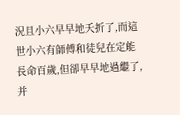況且小六早早地夭折了,而這世小六有師傅和徒兒在定能長命百歲,但卻早早地過繼了,并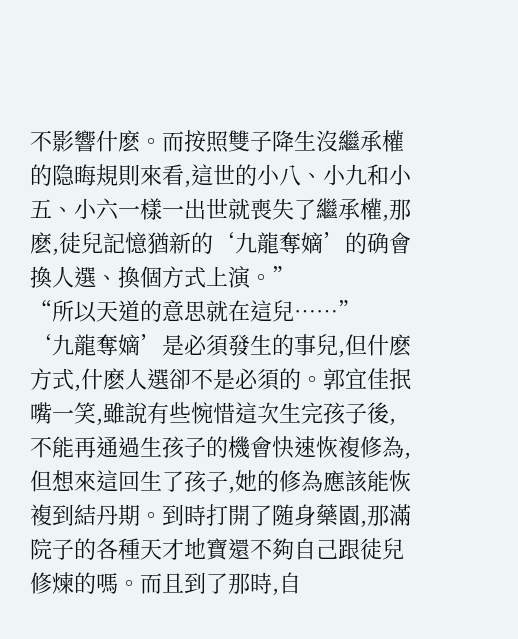不影響什麽。而按照雙子降生沒繼承權的隐晦規則來看,這世的小八、小九和小五、小六一樣一出世就喪失了繼承權,那麽,徒兒記憶猶新的‘九龍奪嫡’的确會換人選、換個方式上演。”
“所以天道的意思就在這兒……”
‘九龍奪嫡’是必須發生的事兒,但什麽方式,什麽人選卻不是必須的。郭宜佳抿嘴一笑,雖說有些惋惜這次生完孩子後,不能再通過生孩子的機會快速恢複修為,但想來這回生了孩子,她的修為應該能恢複到結丹期。到時打開了随身藥園,那滿院子的各種天才地寶還不夠自己跟徒兒修煉的嗎。而且到了那時,自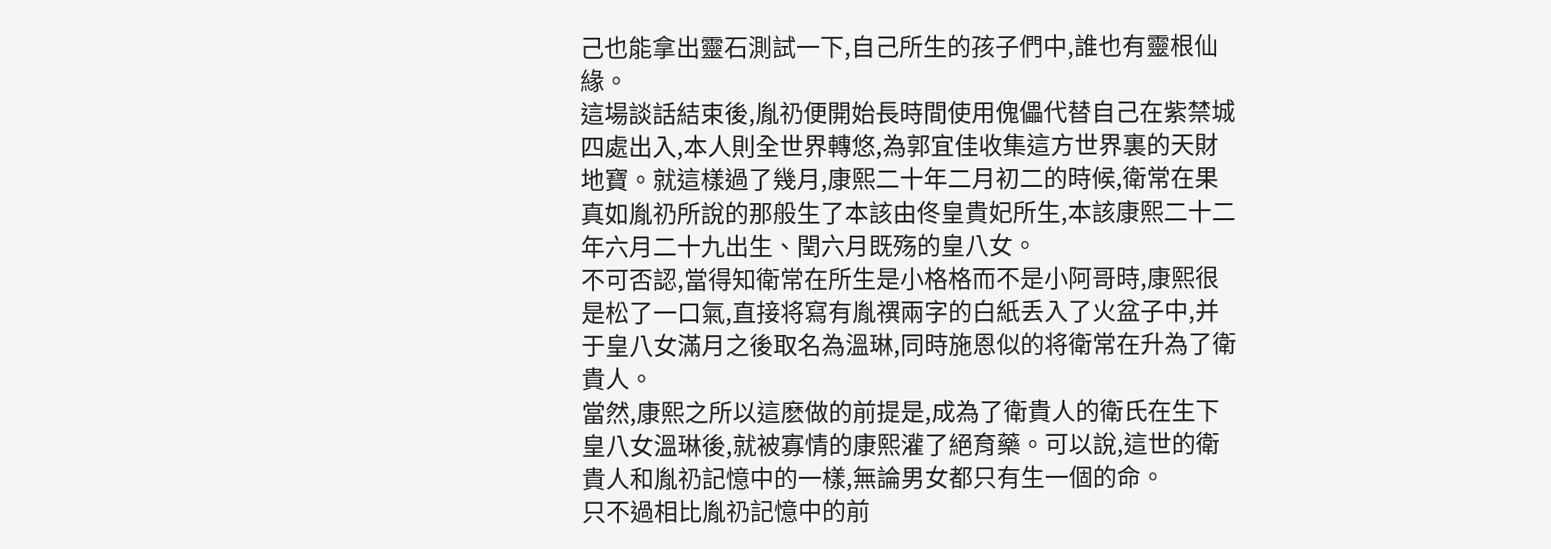己也能拿出靈石測試一下,自己所生的孩子們中,誰也有靈根仙緣。
這場談話結束後,胤礽便開始長時間使用傀儡代替自己在紫禁城四處出入,本人則全世界轉悠,為郭宜佳收集這方世界裏的天財地寶。就這樣過了幾月,康熙二十年二月初二的時候,衛常在果真如胤礽所說的那般生了本該由佟皇貴妃所生,本該康熙二十二年六月二十九出生、閏六月既殇的皇八女。
不可否認,當得知衛常在所生是小格格而不是小阿哥時,康熙很是松了一口氣,直接将寫有胤禩兩字的白紙丢入了火盆子中,并于皇八女滿月之後取名為溫琳,同時施恩似的将衛常在升為了衛貴人。
當然,康熙之所以這麽做的前提是,成為了衛貴人的衛氏在生下皇八女溫琳後,就被寡情的康熙灌了絕育藥。可以說,這世的衛貴人和胤礽記憶中的一樣,無論男女都只有生一個的命。
只不過相比胤礽記憶中的前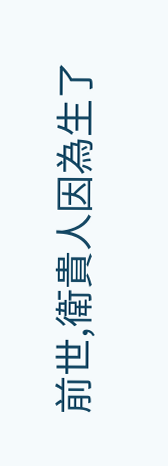前世,衛貴人因為生了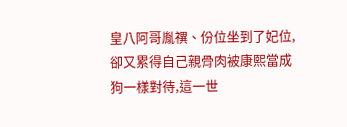皇八阿哥胤禩、份位坐到了妃位,卻又累得自己親骨肉被康熙當成狗一樣對待,這一世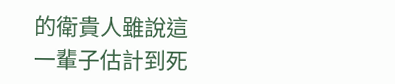的衛貴人雖說這一輩子估計到死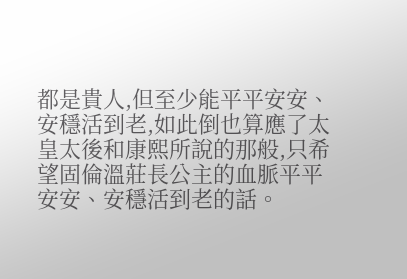都是貴人,但至少能平平安安、安穩活到老,如此倒也算應了太皇太後和康熙所說的那般,只希望固倫溫莊長公主的血脈平平安安、安穩活到老的話。